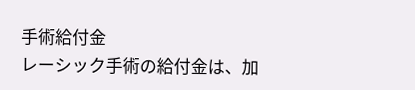手術給付金
レーシック手術の給付金は、加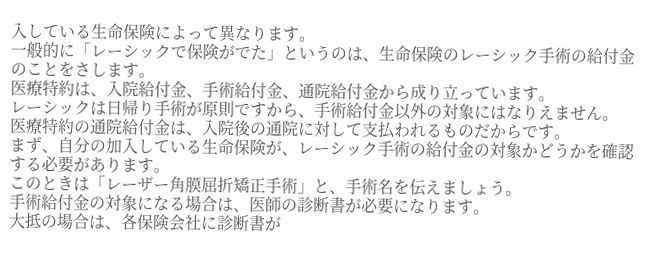入している生命保険によって異なります。
一般的に「レーシックで保険がでた」というのは、生命保険のレーシック手術の給付金のことをさします。
医療特約は、入院給付金、手術給付金、通院給付金から成り立っています。
レーシックは日帰り手術が原則ですから、手術給付金以外の対象にはなりえません。
医療特約の通院給付金は、入院後の通院に対して支払われるものだからです。
まず、自分の加入している生命保険が、レーシック手術の給付金の対象かどうかを確認する必要があります。
このときは「レーザー角膜屈折矯正手術」と、手術名を伝えましょう。
手術給付金の対象になる場合は、医師の診断書が必要になります。
大抵の場合は、各保険会社に診断書が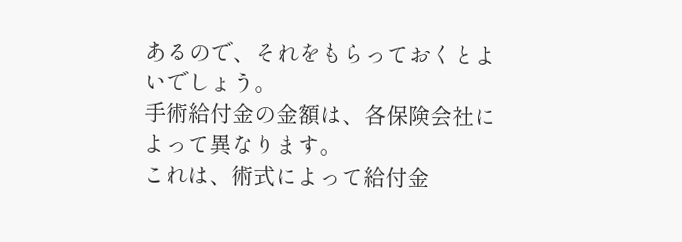あるので、それをもらっておくとよいでしょう。
手術給付金の金額は、各保険会社によって異なります。
これは、術式によって給付金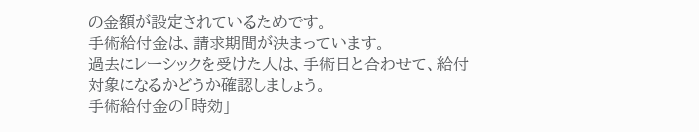の金額が設定されているためです。
手術給付金は、請求期間が決まっています。
過去にレーシックを受けた人は、手術日と合わせて、給付対象になるかどうか確認しましょう。
手術給付金の「時効」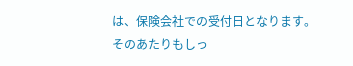は、保険会社での受付日となります。
そのあたりもしっ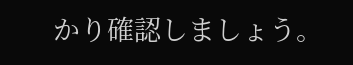かり確認しましょう。